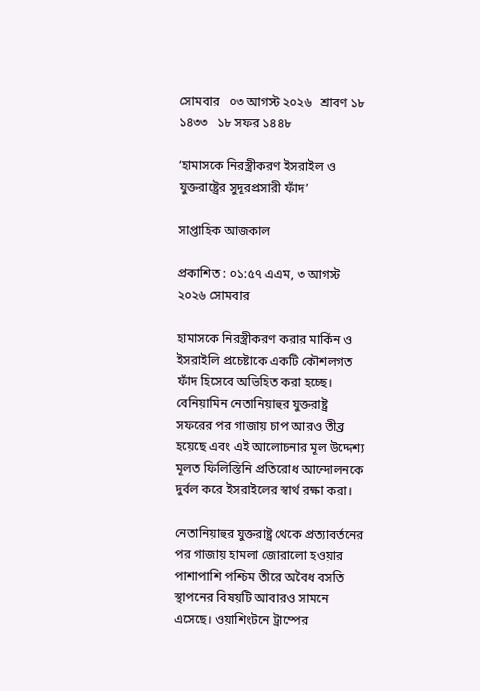সোমবার   ০৩ আগস্ট ২০২৬   শ্রাবণ ১৮ ১৪৩৩   ১৮ সফর ১৪৪৮

‘হামাসকে নিরস্ত্রীকরণ ইসরাইল ও যুক্তরাষ্ট্রের সুদূরপ্রসারী ফাঁদ’

সাপ্তাহিক আজকাল

প্রকাশিত : ০১:৫৭ এএম, ৩ আগস্ট ২০২৬ সোমবার

হামাসকে নিরস্ত্রীকরণ করার মার্কিন ও ইসরাইলি প্রচেষ্টাকে একটি কৌশলগত ফাঁদ হিসেবে অভিহিত করা হচ্ছে। বেনিয়ামিন নেতানিয়াহুর যুক্তরাষ্ট্র সফরের পর গাজায় চাপ আরও তীব্র হয়েছে এবং এই আলোচনার মূল উদ্দেশ্য মূলত ফিলিস্তিনি প্রতিরোধ আন্দোলনকে দুর্বল করে ইসরাইলের স্বার্থ রক্ষা করা।

নেতানিয়াহুর যুক্তরাষ্ট্র থেকে প্রত্যাবর্তনের পর গাজায় হামলা জোরালো হওয়ার পাশাপাশি পশ্চিম তীরে অবৈধ বসতি স্থাপনের বিষয়টি আবারও সামনে এসেছে। ওয়াশিংটনে ট্রাম্পের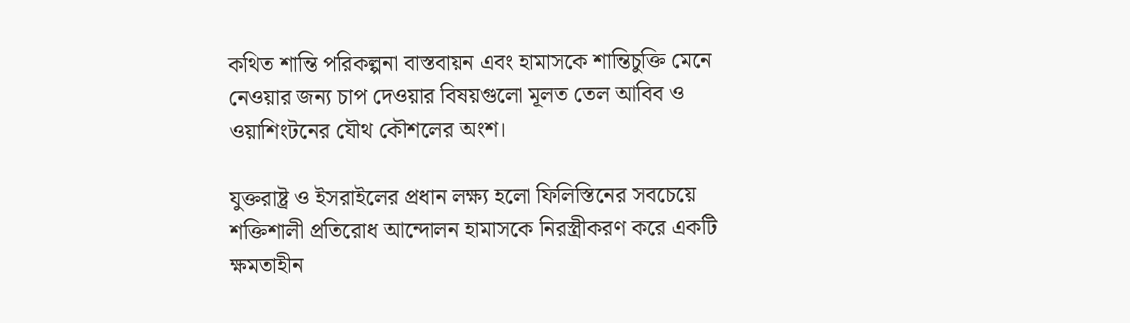কথিত শান্তি পরিকল্পনা বাস্তবায়ন এবং হামাসকে শান্তিচুক্তি মেনে নেওয়ার জন্য চাপ দেওয়ার বিষয়গুলো মূলত তেল আবিব ও ওয়াশিংটনের যৌথ কৌশলের অংশ।

যুক্তরাষ্ট্র ও ইসরাইলের প্রধান লক্ষ্য হলো ফিলিস্তিনের সবচেয়ে শক্তিশালী প্রতিরোধ আন্দোলন হামাসকে নিরস্ত্রীকরণ করে একটি ক্ষমতাহীন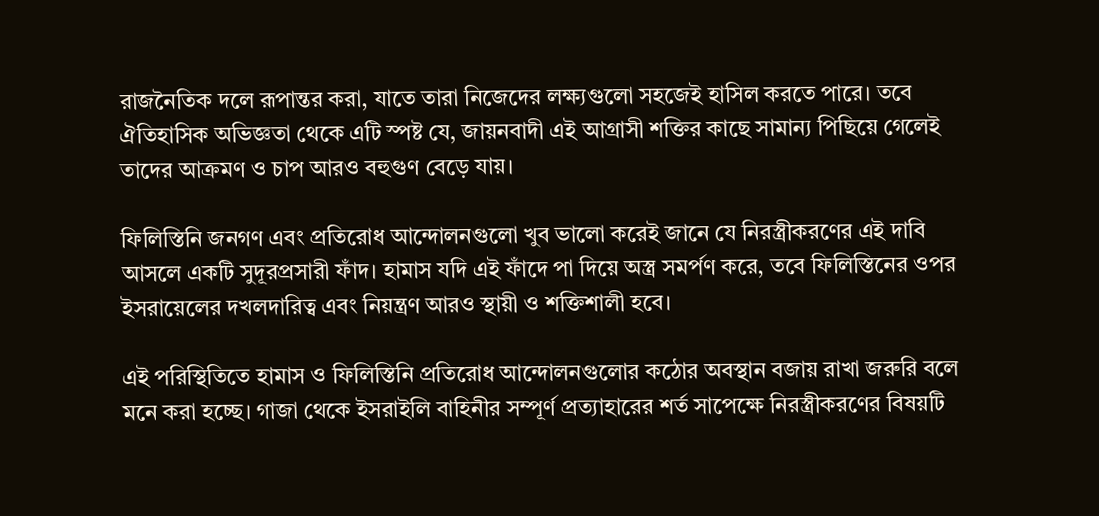রাজনৈতিক দলে রূপান্তর করা, যাতে তারা নিজেদের লক্ষ্যগুলো সহজেই হাসিল করতে পারে। তবে ঐতিহাসিক অভিজ্ঞতা থেকে এটি স্পষ্ট যে, জায়নবাদী এই আগ্রাসী শক্তির কাছে সামান্য পিছিয়ে গেলেই তাদের আক্রমণ ও চাপ আরও বহুগুণ বেড়ে যায়।

ফিলিস্তিনি জনগণ এবং প্রতিরোধ আন্দোলনগুলো খুব ভালো করেই জানে যে নিরস্ত্রীকরণের এই দাবি আসলে একটি সুদূরপ্রসারী ফাঁদ। হামাস যদি এই ফাঁদে পা দিয়ে অস্ত্র সমর্পণ করে, তবে ফিলিস্তিনের ওপর ইসরায়েলের দখলদারিত্ব এবং নিয়ন্ত্রণ আরও স্থায়ী ও শক্তিশালী হবে।

এই পরিস্থিতিতে হামাস ও ফিলিস্তিনি প্রতিরোধ আন্দোলনগুলোর কঠোর অবস্থান বজায় রাখা জরুরি বলে মনে করা হচ্ছে। গাজা থেকে ইসরাইলি বাহিনীর সম্পূর্ণ প্রত্যাহারের শর্ত সাপেক্ষে নিরস্ত্রীকরণের বিষয়টি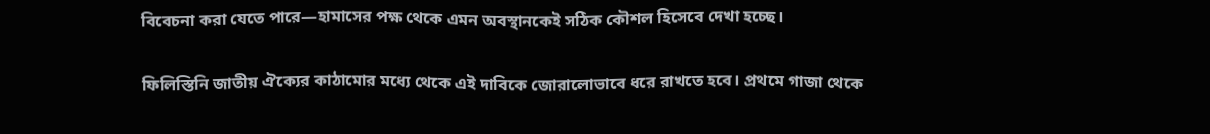বিবেচনা করা যেতে পারে—হামাসের পক্ষ থেকে এমন অবস্থানকেই সঠিক কৌশল হিসেবে দেখা হচ্ছে।

ফিলিস্তিনি জাতীয় ঐক্যের কাঠামোর মধ্যে থেকে এই দাবিকে জোরালোভাবে ধরে রাখতে হবে। প্রথমে গাজা থেকে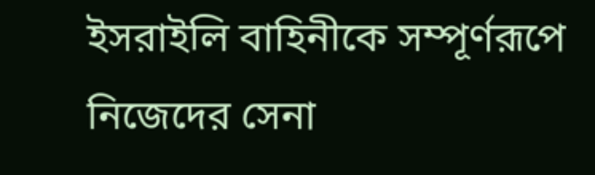ইসরাইলি বাহিনীকে সম্পূর্ণরূপে নিজেদের সেনা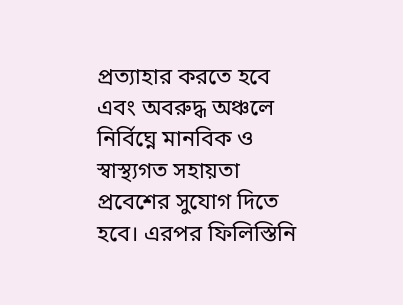প্রত্যাহার করতে হবে এবং অবরুদ্ধ অঞ্চলে নির্বিঘ্নে মানবিক ও স্বাস্থ্যগত সহায়তা প্রবেশের সুযোগ দিতে হবে। এরপর ফিলিস্তিনি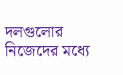দলগুলোর নিজেদের মধ্যে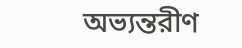অভ্যন্তরীণ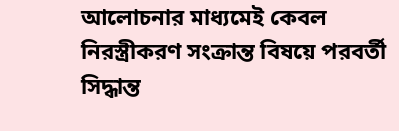আলোচনার মাধ্যমেই কেবল নিরস্ত্রীকরণ সংক্রান্ত বিষয়ে পরবর্তী সিদ্ধান্ত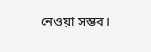নেওয়া সম্ভব।